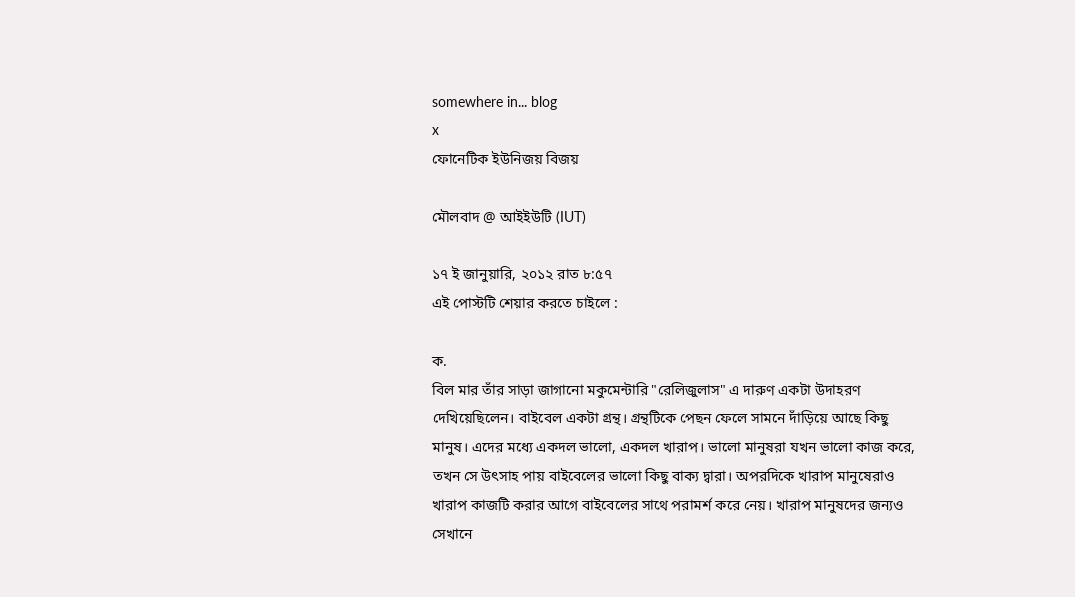somewhere in... blog
x
ফোনেটিক ইউনিজয় বিজয়

মৌলবাদ @ আইইউটি (IUT)

১৭ ই জানুয়ারি, ২০১২ রাত ৮:৫৭
এই পোস্টটি শেয়ার করতে চাইলে :

ক.
বিল মার তাঁর সাড়া জাগানো মকুমেন্টারি "রেলিজুলাস" এ দারুণ একটা উদাহরণ দেখিয়েছিলেন। বাইবেল একটা গ্রন্থ। গ্রন্থটিকে পেছন ফেলে সামনে দাঁড়িয়ে আছে কিছু মানুষ। এদের মধ্যে একদল ভালো, একদল খারাপ। ভালো মানুষরা যখন ভালো কাজ করে, তখন সে উৎসাহ পায় বাইবেলের ভালো কিছু বাক্য দ্বারা। অপরদিকে খারাপ মানুষেরাও খারাপ কাজটি করার আগে বাইবেলের সাথে পরামর্শ করে নেয়। খারাপ মানুষদের জন্যও সেখানে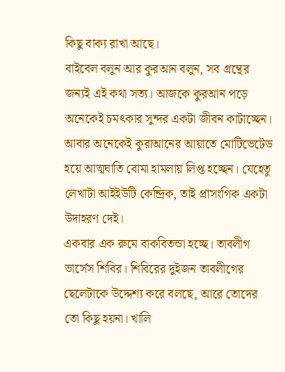কিছু বাক্য রাখা আছে।
বাইবেল বলুন আর কুরআন বলুন, সব গ্রন্থের জন্যই এই কথা সত্য। আজকে কুরআন পড়ে অনেকেই চমৎকার সুন্দর একটা জীবন কাটাচ্ছেন। আবার অনেকেই কুরাআনের আয়াতে মোটিভেটেড হয়ে আত্মঘাতি বোমা হামলায় লিপ্ত হচ্ছেন। যেহেতু লেখাটা আইইউটি কেন্দ্রিক, তাই প্রাসংগিক একটা উদাহরণ দেই।
একবার এক রুমে বাকবিতন্ডা হচ্ছে। তাবলীগ ভার্সেস শিবির। শিবিরের দুইজন তাবলীগের ছেলেটাকে উদ্দেশ্য করে বলছে, আরে তোদের তো কিছু হয়না। খালি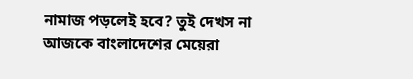নামাজ পড়লেই হবে? তুই দেখস না আজকে বাংলাদেশের মেয়েরা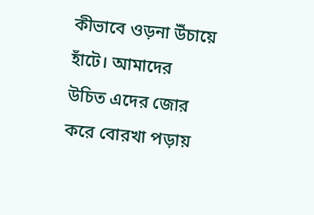কীভাবে ওড়না উঁচায়ে হাঁটে। আমাদের উচিত এদের জোর করে বোরখা পড়ায়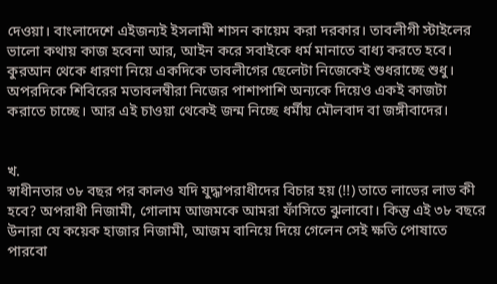দেওয়া। বাংলাদেশে এইজন্যই ইসলামী শাসন কায়েম করা দরকার। তাবলীগী স্টাইলের ভালো কথায় কাজ হবেনা আর, আইন করে সবাইকে ধর্ম মানাতে বাধ্য করতে হবে।
কুরআন থেকে ধারণা নিয়ে একদিকে তাবলীগের ছেলেটা নিজেকেই শুধরাচ্ছে শুধু। অপরদিকে শিবিরের মতাবলম্বীরা নিজের পাশাপাশি অন্যকে দিয়েও একই কাজটা করাতে চাচ্ছে। আর এই চাওয়া থেকেই জন্ম নিচ্ছে ধর্মীয় মৌলবাদ বা জঙ্গীবাদের।


খ.
স্বাধীনতার ৩৮ বছর পর কালও যদি যুদ্ধাপরাধীদের বিচার হয় (!!) তাতে লাভের লাভ কী হবে? অপরাধী নিজামী, গোলাম আজমকে আমরা ফাঁসিতে ঝুলাবো। কিন্তু এই ৩৮ বছরে উনারা যে কয়েক হাজার নিজামী, আজম বানিয়ে দিয়ে গেলেন সেই ক্ষতি পোষাতে পারবো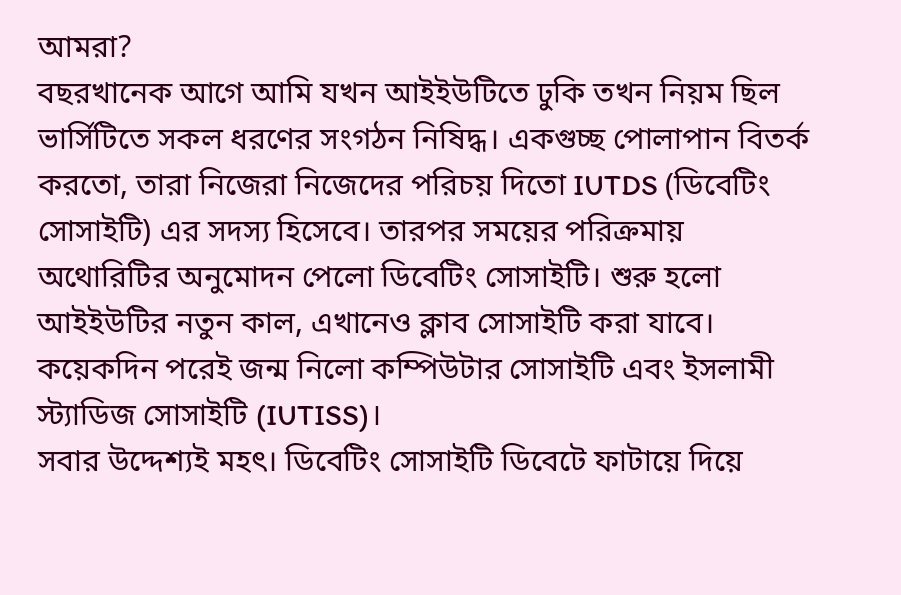আমরা?
বছরখানেক আগে আমি যখন আইইউটিতে ঢুকি তখন নিয়ম ছিল ভার্সিটিতে সকল ধরণের সংগঠন নিষিদ্ধ। একগুচ্ছ পোলাপান বিতর্ক করতো, তারা নিজেরা নিজেদের পরিচয় দিতো IUTDS (ডিবেটিং সোসাইটি) এর সদস্য হিসেবে। তারপর সময়ের পরিক্রমায় অথোরিটির অনুমোদন পেলো ডিবেটিং সোসাইটি। শুরু হলো আইইউটির নতুন কাল, এখানেও ক্লাব সোসাইটি করা যাবে। কয়েকদিন পরেই জন্ম নিলো কম্পিউটার সোসাইটি এবং ইসলামী স্ট্যাডিজ সোসাইটি (IUTISS)।
সবার উদ্দেশ্যই মহৎ। ডিবেটিং সোসাইটি ডিবেটে ফাটায়ে দিয়ে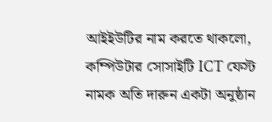আইইউটির নাম করতে থাকলো, কম্পিউটার সোসাইটি ICT ফেস্ট নামক অতি দারুন একটা অনুষ্ঠান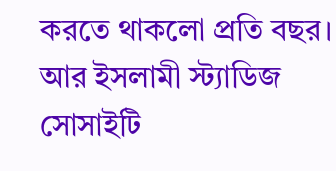করতে থাকলো প্রতি বছর। আর ইসলামী স্ট্যাডিজ সোসাইটি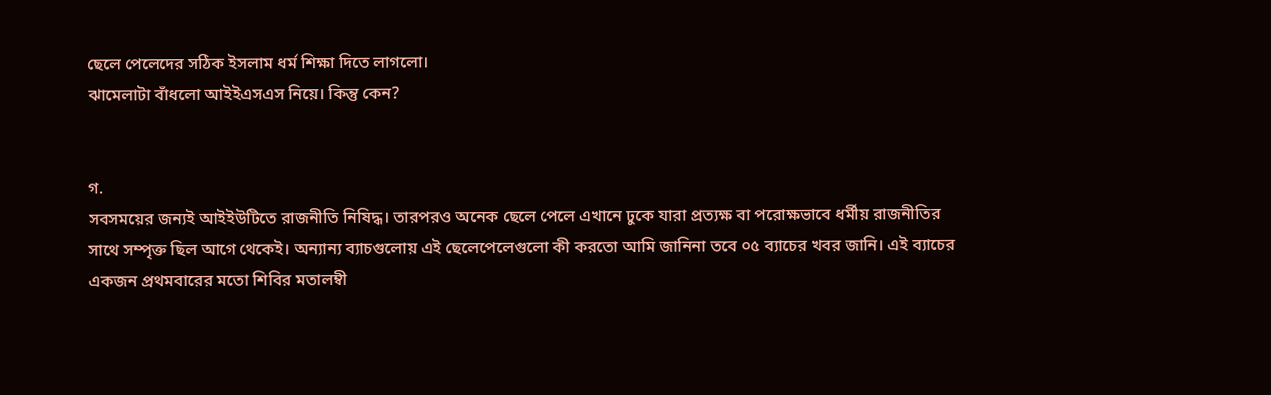ছেলে পেলেদের সঠিক ইসলাম ধর্ম শিক্ষা দিতে লাগলো।
ঝামেলাটা বাঁধলো আইইএসএস নিয়ে। কিন্তু কেন?


গ.
সবসময়ের জন্যই আইইউটিতে রাজনীতি নিষিদ্ধ। তারপরও অনেক ছেলে পেলে এখানে ঢুকে যারা প্রত্যক্ষ বা পরোক্ষভাবে ধর্মীয় রাজনীতির সাথে সম্পৃক্ত ছিল আগে থেকেই। অন্যান্য ব্যাচগুলোয় এই ছেলেপেলেগুলো কী করতো আমি জানিনা তবে ০৫ ব্যাচের খবর জানি। এই ব্যাচের একজন প্রথমবারের মতো শিবির মতালম্বী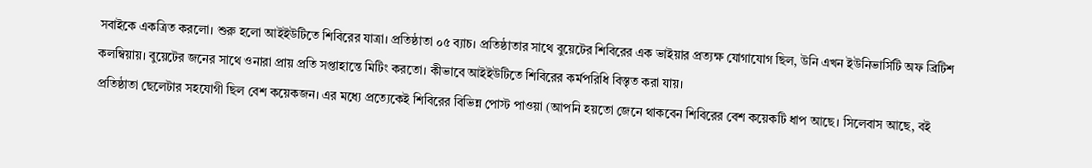সবাইকে একত্রিত করলো। শুরু হলো আইইউটিতে শিবিরের যাত্রা। প্রতিষ্ঠাতা ০৫ ব্যাচ। প্রতিষ্ঠাতার সাথে বুয়েটের শিবিরের এক ভাইয়ার প্রত্যক্ষ যোগাযোগ ছিল, উনি এখন ইউনিভার্সিটি অফ ব্রিটিশ কলম্বিয়ায়। বুয়েটের জনের সাথে ওনারা প্রায় প্রতি সপ্তাহান্তে মিটিং করতো। কীভাবে আইইউটিতে শিবিরের কর্মপরিধি বিস্তৃত করা যায়।
প্রতিষ্ঠাতা ছেলেটার সহযোগী ছিল বেশ কয়েকজন। এর মধ্যে প্রত্যেকেই শিবিরের বিভিন্ন পোস্ট পাওয়া (আপনি হয়তো জেনে থাকবেন শিবিরের বেশ কয়েকটি ধাপ আছে। সিলেবাস আছে, বই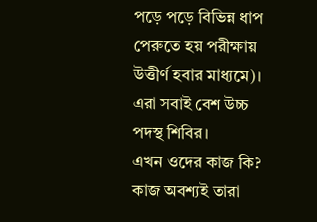পড়ে পড়ে বিভিন্ন ধাপ পেরুতে হয় পরীক্ষায় উত্তীর্ণ হবার মাধ্যমে)। এরা সবাই বেশ উচ্চ পদস্থ শিবির।
এখন ওদের কাজ কি? কাজ অবশ্যই তারা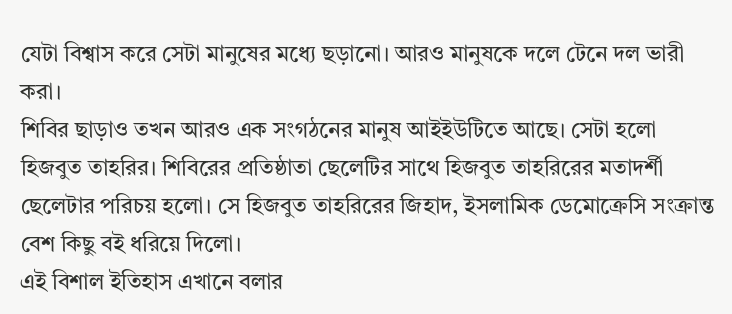যেটা বিশ্বাস করে সেটা মানুষের মধ্যে ছড়ানো। আরও মানুষকে দলে টেনে দল ভারী করা।
শিবির ছাড়াও তখন আরও এক সংগঠনের মানুষ আইইউটিতে আছে। সেটা হলো হিজবুত তাহরির। শিবিরের প্রতিষ্ঠাতা ছেলেটির সাথে হিজবুত তাহরিরের মতাদর্শী ছেলেটার পরিচয় হলো। সে হিজবুত তাহরিরের জিহাদ, ইসলামিক ডেমোক্রেসি সংক্রান্ত বেশ কিছু বই ধরিয়ে দিলো।
এই বিশাল ইতিহাস এখানে বলার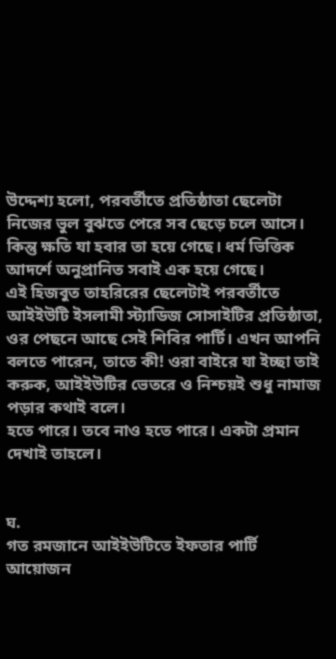উদ্দেশ্য হলো, পরবর্তীতে প্রতিষ্ঠাতা ছেলেটা নিজের ভুল বুঝতে পেরে সব ছেড়ে চলে আসে। কিন্তু ক্ষতি যা হবার তা হয়ে গেছে। ধর্ম ভিত্তিক আদর্শে অনুপ্রানিত সবাই এক হয়ে গেছে।
এই হিজবুত তাহরিরের ছেলেটাই পরবর্তীতে আইইউটি ইসলামী স্ট্যাডিজ সোসাইটির প্রতিষ্ঠাতা, ওর পেছনে আছে সেই শিবির পার্টি। এখন আপনি বলতে পারেন, তাতে কী! ওরা বাইরে যা ইচ্ছা তাই করুক, আইইউটির ভেতরে ও নিশ্চয়ই শুধু নামাজ পড়ার কথাই বলে।
হতে পারে। তবে নাও হতে পারে। একটা প্রমান দেখাই তাহলে।


ঘ.
গত রমজানে আইইউটিতে ইফতার পার্টি আয়োজন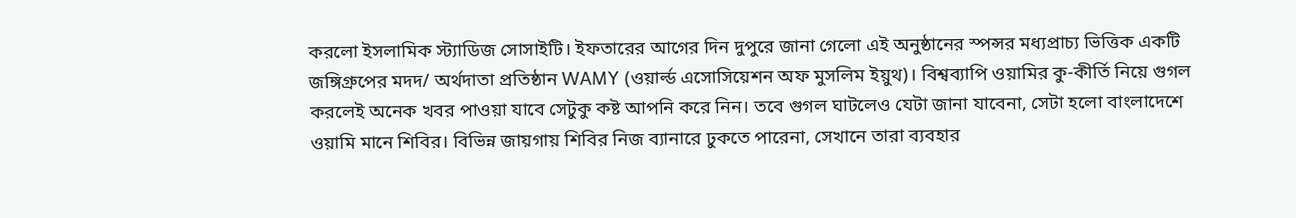করলো ইসলামিক স্ট্যাডিজ সোসাইটি। ইফতারের আগের দিন দুপুরে জানা গেলো এই অনুষ্ঠানের স্পন্সর মধ্যপ্রাচ্য ভিত্তিক একটি জঙ্গিগ্রুপের মদদ/ অর্থদাতা প্রতিষ্ঠান WAMY (ওয়ার্ল্ড এসোসিয়েশন অফ মুসলিম ইয়ুথ)। বিশ্বব্যাপি ওয়ামির কু-কীর্তি নিয়ে গুগল করলেই অনেক খবর পাওয়া যাবে সেটুকু কষ্ট আপনি করে নিন। তবে গুগল ঘাটলেও যেটা জানা যাবেনা, সেটা হলো বাংলাদেশে ওয়ামি মানে শিবির। বিভিন্ন জায়গায় শিবির নিজ ব্যানারে ঢুকতে পারেনা, সেখানে তারা ব্যবহার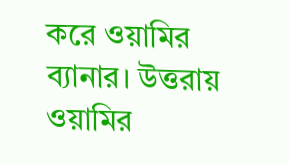করে ওয়ামির ব্যানার। উত্তরায় ওয়ামির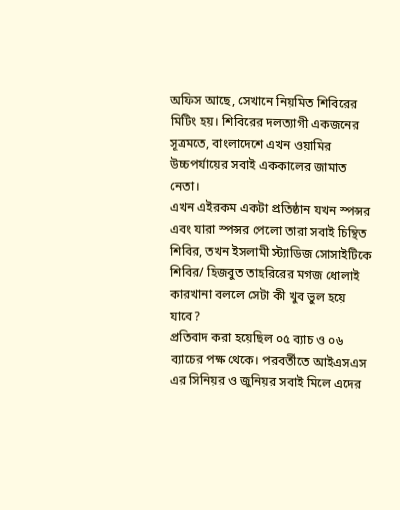অফিস আছে, সেখানে নিয়মিত শিবিরের মিটিং হয়। শিবিরের দলত্যাগী একজনের সূত্রমতে, বাংলাদেশে এখন ওয়ামির উচ্চপর্যায়ের সবাই এককালের জামাত নেতা।
এখন এইরকম একটা প্রতিষ্ঠান যখন স্পন্সর এবং যারা স্পন্সর পেলো তারা সবাই চিন্থিত শিবির, তখন ইসলামী স্ট্যাডিজ সোসাইটিকে শিবির/ হিজবুত তাহরিরের মগজ ধোলাই কারখানা বললে সেটা কী খুব ভুল হয়ে যাবে?
প্রতিবাদ করা হয়েছিল ০৫ ব্যাচ ও ০৬ ব্যাচের পক্ষ থেকে। পরবর্তীতে আইএসএস এর সিনিয়র ও জুনিয়র সবাই মিলে এদের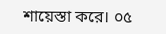শায়েস্তা করে। ০৫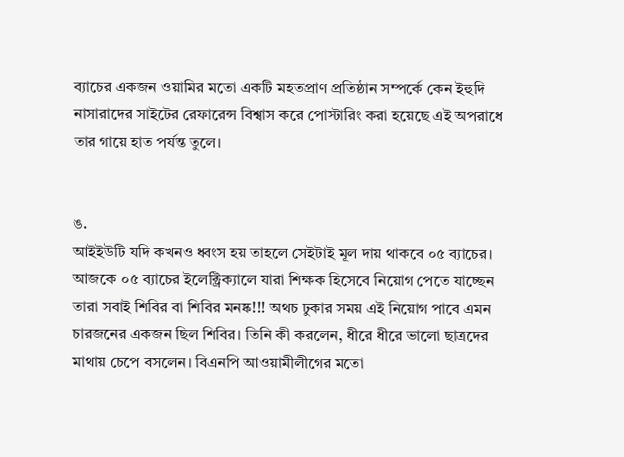ব্যাচের একজন ওয়ামির মতো একটি মহতপ্রাণ প্রতিষ্ঠান সম্পর্কে কেন ইহুদি নাসারাদের সাইটের রেফারেন্স বিশ্বাস করে পোস্টারিং করা হয়েছে এই অপরাধে তার গায়ে হাত পর্যন্ত তুলে।


ঙ.
আইইউটি যদি কখনও ধ্বংস হয় তাহলে সেইটাই মূল দায় থাকবে ০৫ ব্যাচের। আজকে ০৫ ব্যাচের ইলেক্ট্রিক্যালে যারা শিক্ষক হিসেবে নিয়োগ পেতে যাচ্ছেন তারা সবাই শিবির বা শিবির মনষ্ক!!! অথচ ঢুকার সময় এই নিয়োগ পাবে এমন চারজনের একজন ছিল শিবির। তিনি কী করলেন, ধীরে ধীরে ভালো ছাত্রদের মাথায় চেপে বসলেন। বিএনপি আওয়ামীলীগের মতো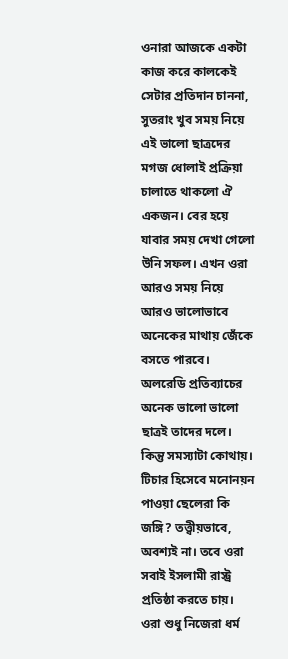ওনারা আজকে একটা কাজ করে কালকেই সেটার প্রতিদান চাননা, সুতরাং খুব সময় নিয়ে এই ভালো ছাত্রদের মগজ ধোলাই প্রক্রিয়া চালাতে থাকলো ঐ একজন। বের হয়ে যাবার সময় দেখা গেলো উনি সফল। এখন ওরা আরও সময় নিয়ে আরও ভালোভাবে অনেকের মাথায় জেঁকে বসতে পারবে। অলরেডি প্রতিব্যাচের অনেক ভালো ভালো ছাত্রই তাদের দলে।
কিন্তু সমস্যাটা কোথায়। টিচার হিসেবে মনোনয়ন পাওয়া ছেলেরা কি জঙ্গি? তত্ত্বীয়ভাবে, অবশ্যই না। তবে ওরা সবাই ইসলামী রাস্ট্র প্রতিষ্ঠা করতে চায়। ওরা শুধু নিজেরা ধর্ম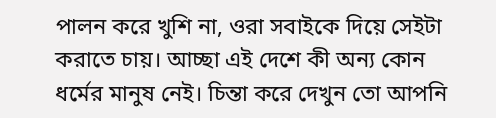পালন করে খুশি না, ওরা সবাইকে দিয়ে সেইটা করাতে চায়। আচ্ছা এই দেশে কী অন্য কোন ধর্মের মানুষ নেই। চিন্তা করে দেখুন তো আপনি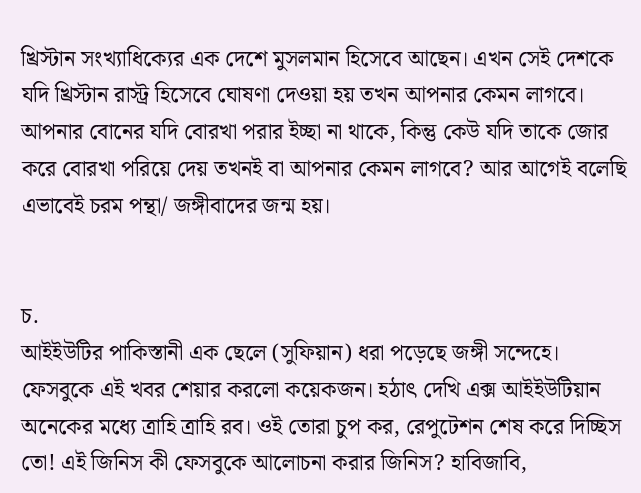খ্রিস্টান সংখ্যাধিক্যের এক দেশে মুসলমান হিসেবে আছেন। এখন সেই দেশকে যদি খ্রিস্টান রাস্ট্র হিসেবে ঘোষণা দেওয়া হয় তখন আপনার কেমন লাগবে। আপনার বোনের যদি বোরখা পরার ইচ্ছা না থাকে, কিন্তু কেউ যদি তাকে জোর করে বোরখা পরিয়ে দেয় তখনই বা আপনার কেমন লাগবে? আর আগেই বলেছি এভাবেই চরম পন্থা/ জঙ্গীবাদের জন্ম হয়।


চ.
আইইউটির পাকিস্তানী এক ছেলে (সুফিয়ান) ধরা পড়েছে জঙ্গী সন্দেহে। ফেসবুকে এই খবর শেয়ার করলো কয়েকজন। হঠাৎ দেখি এক্স আইইউটিয়ান অনেকের মধ্যে ত্রাহি ত্রাহি রব। ওই তোরা চুপ কর, রেপুটেশন শেষ করে দিচ্ছিস তো! এই জিনিস কী ফেসবুকে আলোচনা করার জিনিস? হাবিজাবি,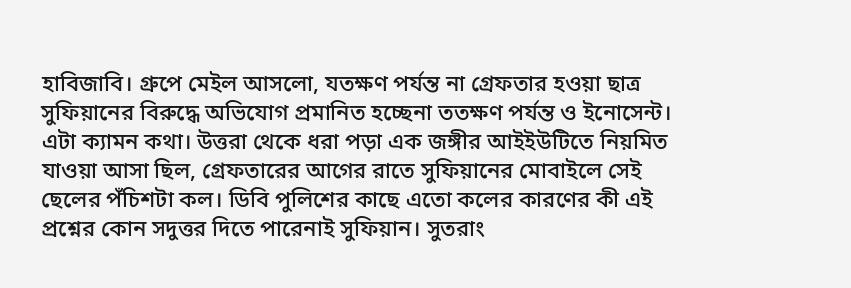হাবিজাবি। গ্রুপে মেইল আসলো, যতক্ষণ পর্যন্ত না গ্রেফতার হওয়া ছাত্র সুফিয়ানের বিরুদ্ধে অভিযোগ প্রমানিত হচ্ছেনা ততক্ষণ পর্যন্ত ও ইনোসেন্ট।
এটা ক্যামন কথা। উত্তরা থেকে ধরা পড়া এক জঙ্গীর আইইউটিতে নিয়মিত যাওয়া আসা ছিল, গ্রেফতারের আগের রাতে সুফিয়ানের মোবাইলে সেই ছেলের পঁচিশটা কল। ডিবি পুলিশের কাছে এতো কলের কারণের কী এই প্রশ্নের কোন সদুত্তর দিতে পারেনাই সুফিয়ান। সুতরাং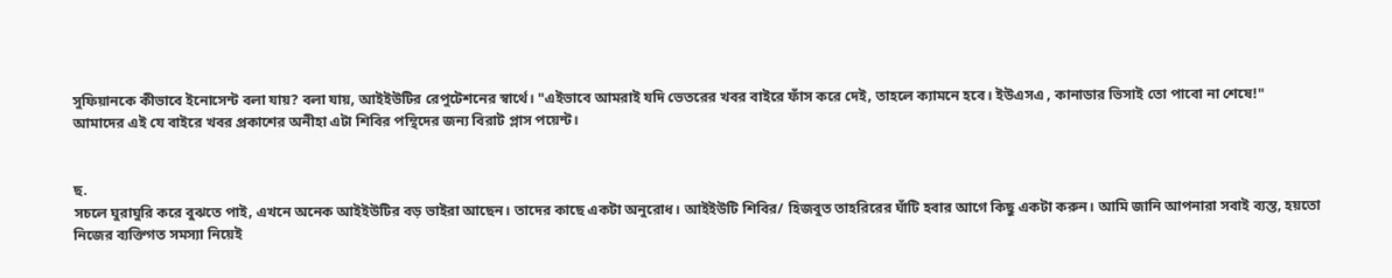সুফিয়ানকে কীভাবে ইনোসেন্ট বলা যায়? বলা যায়, আইইউটির রেপুটেশনের স্বার্থে। "এইভাবে আমরাই যদি ভেতরের খবর বাইরে ফাঁস করে দেই, তাহলে ক্যামনে হবে। ইউএসএ , কানাডার ভিসাই তো পাবো না শেষে!"
আমাদের এই যে বাইরে খবর প্রকাশের অনীহা এটা শিবির পন্থিদের জন্য বিরাট প্লাস পয়েন্ট।


ছ.
সচলে ঘুরাঘুরি করে বুঝতে পাই, এখনে অনেক আইইউটির বড় ভাইরা আছেন। তাদের কাছে একটা অনুরোধ। আইইউটি শিবির/ হিজবুত তাহরিরের ঘাঁটি হবার আগে কিছু একটা করুন। আমি জানি আপনারা সবাই ব্যস্ত, হয়তো নিজের ব্যক্তিগত সমস্যা নিয়েই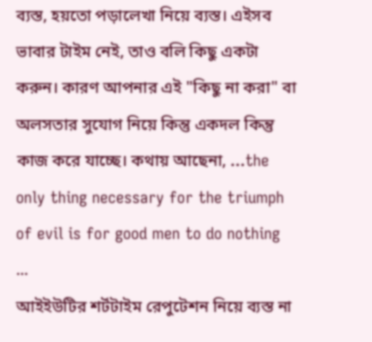ব্যস্ত, হয়তো পড়ালেখা নিয়ে ব্যস্ত। এইসব ভাবার টাইম নেই, তাও বলি কিছু একটা করুন। কারণ আপনার এই "কিছু না করা" বা অলসতার সুযোগ নিয়ে কিন্তু একদল কিন্তু কাজ করে যাচ্ছে। কথায় আছেনা, ...the only thing necessary for the triumph of evil is for good men to do nothing ...
আইইউটির শর্টটাইম রেপুটেশন নিয়ে ব্যস্ত না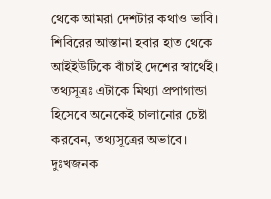থেকে আমরা দেশটার কথাও ভাবি। শিবিরের আস্তানা হবার হাত থেকে আইইউটিকে বাঁচাই দেশের স্বার্থেই।
তথ্যসূত্রঃ এটাকে মিথ্যা প্রপাগান্ডা হিসেবে অনেকেই চালানোর চেষ্টা করবেন, তথ্যসূত্রের অভাবে। দুঃখজনক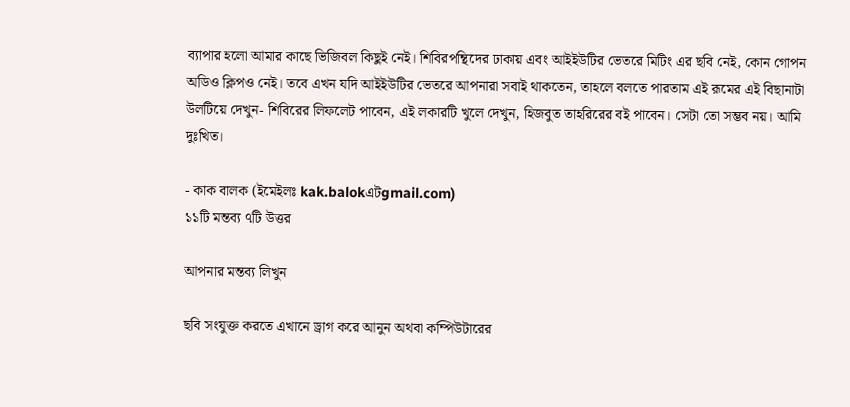ব্যাপার হলো আমার কাছে ভিজিবল কিছুই নেই। শিবিরপন্থিদের ঢাকায় এবং আইইউটির ভেতরে মিটিং এর ছবি নেই, কোন গোপন অডিও ক্লিপও নেই। তবে এখন যদি আইইউটির ভেতরে আপনারা সবাই থাকতেন, তাহলে বলতে পারতাম এই রূমের এই বিছানাটা উলটিয়ে দেখুন- শিবিরের লিফলেট পাবেন, এই লকারটি খুলে দেখুন, হিজবুত তাহরিরের বই পাবেন। সেটা তো সম্ভব নয়। আমি দুঃখিত।

- কাক বালক (ইমেইলঃ kak.balokএটgmail.com)
১১টি মন্তব্য ৭টি উত্তর

আপনার মন্তব্য লিখুন

ছবি সংযুক্ত করতে এখানে ড্রাগ করে আনুন অথবা কম্পিউটারের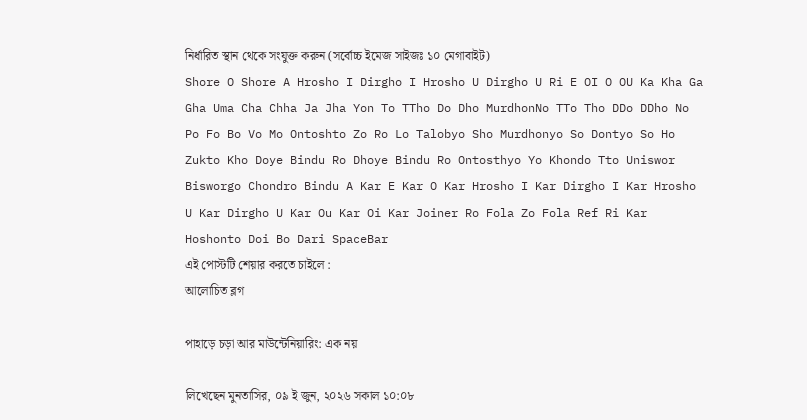নির্ধারিত স্থান থেকে সংযুক্ত করুন (সর্বোচ্চ ইমেজ সাইজঃ ১০ মেগাবাইট)
Shore O Shore A Hrosho I Dirgho I Hrosho U Dirgho U Ri E OI O OU Ka Kha Ga Gha Uma Cha Chha Ja Jha Yon To TTho Do Dho MurdhonNo TTo Tho DDo DDho No Po Fo Bo Vo Mo Ontoshto Zo Ro Lo Talobyo Sho Murdhonyo So Dontyo So Ho Zukto Kho Doye Bindu Ro Dhoye Bindu Ro Ontosthyo Yo Khondo Tto Uniswor Bisworgo Chondro Bindu A Kar E Kar O Kar Hrosho I Kar Dirgho I Kar Hrosho U Kar Dirgho U Kar Ou Kar Oi Kar Joiner Ro Fola Zo Fola Ref Ri Kar Hoshonto Doi Bo Dari SpaceBar
এই পোস্টটি শেয়ার করতে চাইলে :
আলোচিত ব্লগ

পাহাড়ে চড়া আর মাউন্টেনিয়ারিং: এক নয়

লিখেছেন মুনতাসির, ০৯ ই জুন, ২০২৬ সকাল ১০:০৮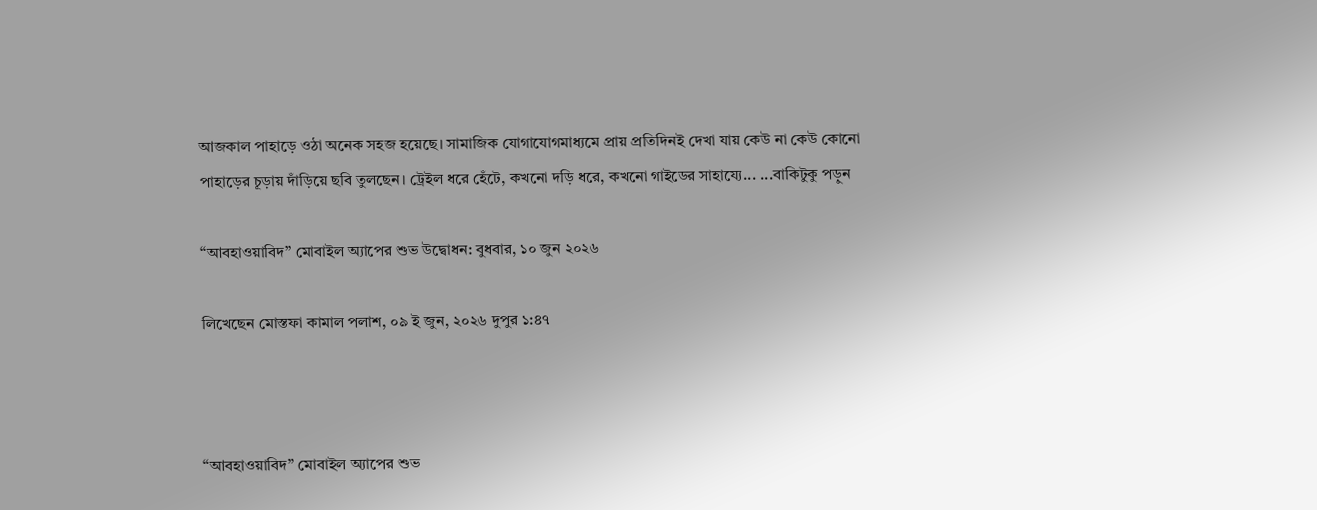আজকাল পাহাড়ে ওঠা অনেক সহজ হয়েছে। সামাজিক যোগাযোগমাধ্যমে প্রায় প্রতিদিনই দেখা যায় কেউ না কেউ কোনো পাহাড়ের চূড়ায় দাঁড়িয়ে ছবি তুলছেন। ট্রেইল ধরে হেঁটে, কখনো দড়ি ধরে, কখনো গাইডের সাহায্যে... ...বাকিটুকু পড়ুন

“আবহাওয়াবিদ” মোবাইল অ্যাপের শুভ উদ্বোধন: বুধবার, ১০ জুন ২০২৬

লিখেছেন মোস্তফা কামাল পলাশ, ০৯ ই জুন, ২০২৬ দুপুর ১:৪৭



“আবহাওয়াবিদ” মোবাইল অ্যাপের শুভ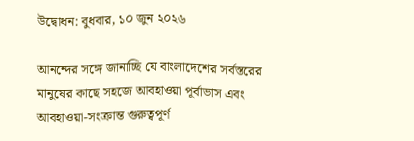উদ্বোধন: বুধবার, ১০ জুন ২০২৬

আনন্দের সঙ্গে জানাচ্ছি যে বাংলাদেশের সর্বস্তরের মানুষের কাছে সহজে আবহাওয়া পূর্বাভাস এবং আবহাওয়া-সংক্রান্ত গুরুত্বপূর্ণ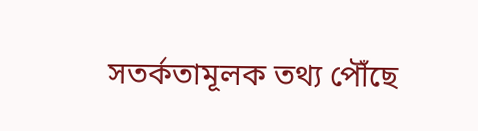সতর্কতামূলক তথ্য পৌঁছে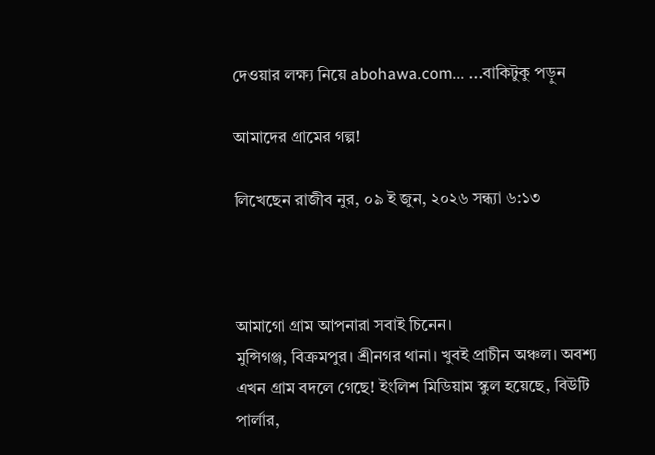দেওয়ার লক্ষ্য নিয়ে abohawa.com... ...বাকিটুকু পড়ুন

আমাদের গ্রামের গল্প!

লিখেছেন রাজীব নুর, ০৯ ই জুন, ২০২৬ সন্ধ্যা ৬:১৩



আমাগো গ্রাম আপনারা সবাই চিনেন।
মুন্সিগঞ্জ, বিক্রমপুর। শ্রীনগর থানা। খুবই প্রাচীন অঞ্চল। অবশ্য এখন গ্রাম বদলে গেছে! ইংলিশ মিডিয়াম স্কুল হয়েছে, বিউটি পার্লার,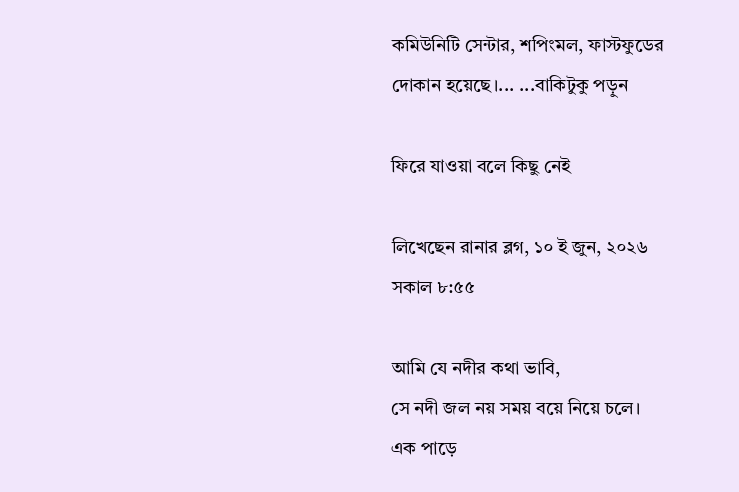কমিউনিটি সেন্টার, শপিংমল, ফাস্টফুডের দোকান হয়েছে।... ...বাকিটুকু পড়ুন

ফিরে যাওয়া বলে কিছু নেই

লিখেছেন রানার ব্লগ, ১০ ই জুন, ২০২৬ সকাল ৮:৫৫

আমি যে নদীর কথা ভাবি,
সে নদী জল নয় সময় বয়ে নিয়ে চলে।
এক পাড়ে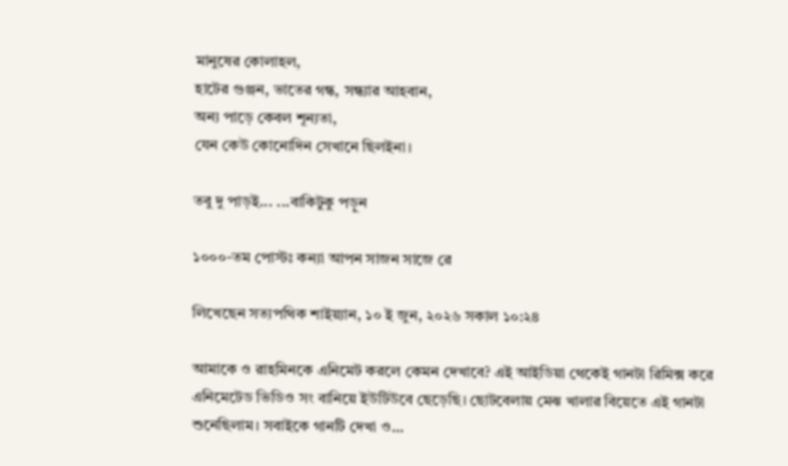মানুষের কোলাহল,
হাটের গুঞ্জন, ভাতের গন্ধ, সন্ধ্যার আহবান,
অন্য পাড়ে কেবল শূন্যতা,
যেন কেউ কোনোদিন সেখানে ছিলইনা।

তবু দু পাড়ই... ...বাকিটুকু পড়ুন

১০০০-তম পোস্টঃ কন্যা আপন সাজন সাজে রে

লিখেছেন সত্যপথিক শাইয়্যান, ১০ ই জুন, ২০২৬ সকাল ১০:২৪

আমাকে ও রাহমিনকে এনিমেট করলে কেমন দেখাবে? এই আইডিয়া থেকেই গানটা রিমিক্স করে এনিমেটেড ভিডিও সং বানিয়ে ইউটিউবে ছেড়েছি। ছোটবেলায় মেঝ খালার বিয়েতে এই গানটা শুনেছিলাম। সবাইকে গানটি দেখা ও...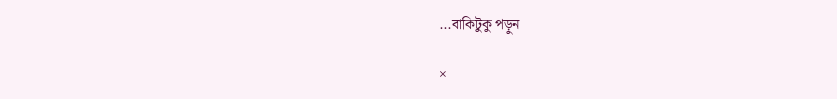...বাকিটুকু পড়ুন

×